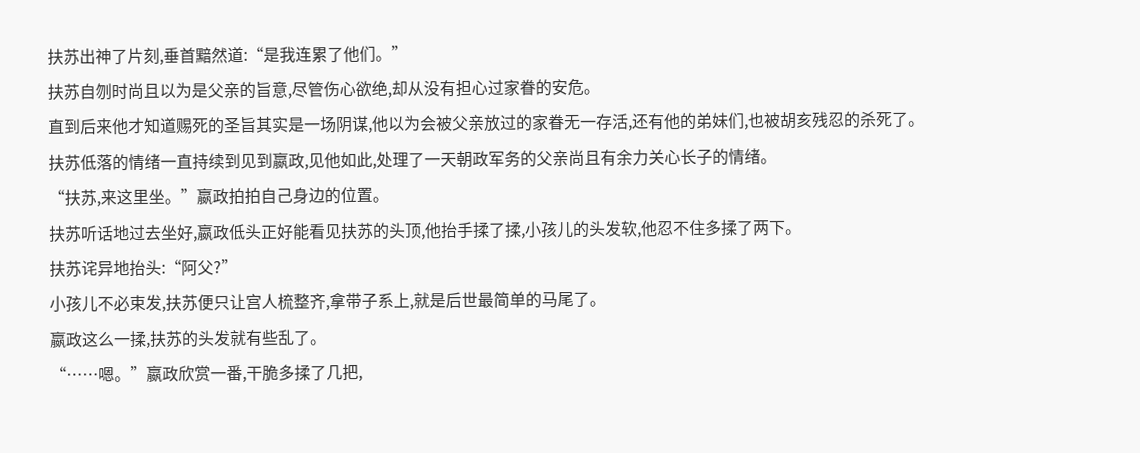扶苏出神了片刻,垂首黯然道:“是我连累了他们。”
扶苏自刎时尚且以为是父亲的旨意,尽管伤心欲绝,却从没有担心过家眷的安危。
直到后来他才知道赐死的圣旨其实是一场阴谋,他以为会被父亲放过的家眷无一存活,还有他的弟妹们,也被胡亥残忍的杀死了。
扶苏低落的情绪一直持续到见到嬴政,见他如此,处理了一天朝政军务的父亲尚且有余力关心长子的情绪。
“扶苏,来这里坐。”嬴政拍拍自己身边的位置。
扶苏听话地过去坐好,嬴政低头正好能看见扶苏的头顶,他抬手揉了揉,小孩儿的头发软,他忍不住多揉了两下。
扶苏诧异地抬头:“阿父?”
小孩儿不必束发,扶苏便只让宫人梳整齐,拿带子系上,就是后世最简单的马尾了。
嬴政这么一揉,扶苏的头发就有些乱了。
“……嗯。”嬴政欣赏一番,干脆多揉了几把,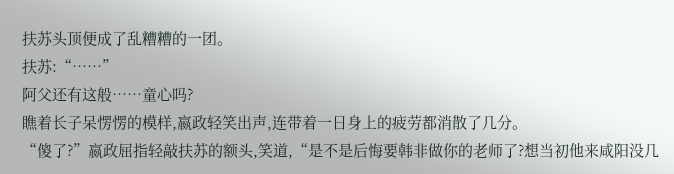扶苏头顶便成了乱糟糟的一团。
扶苏:“……”
阿父还有这般……童心吗?
瞧着长子呆愣愣的模样,嬴政轻笑出声,连带着一日身上的疲劳都消散了几分。
“傻了?”嬴政屈指轻敲扶苏的额头,笑道,“是不是后悔要韩非做你的老师了?想当初他来咸阳没几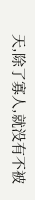天,除了寡人,就没有不被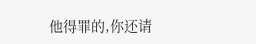他得罪的,你还请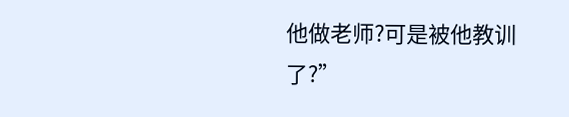他做老师?可是被他教训了?”